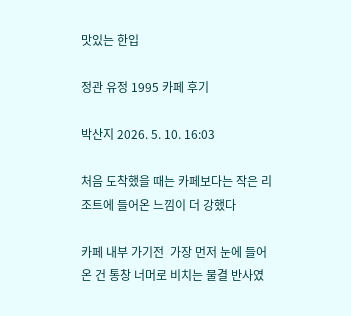맛있는 한입

정관 유정 1995 카페 후기

박산지 2026. 5. 10. 16:03

처음 도착했을 때는 카페보다는 작은 리조트에 들어온 느낌이 더 강했다

카페 내부 가기전  가장 먼저 눈에 들어온 건 통창 너머로 비치는 물결 반사였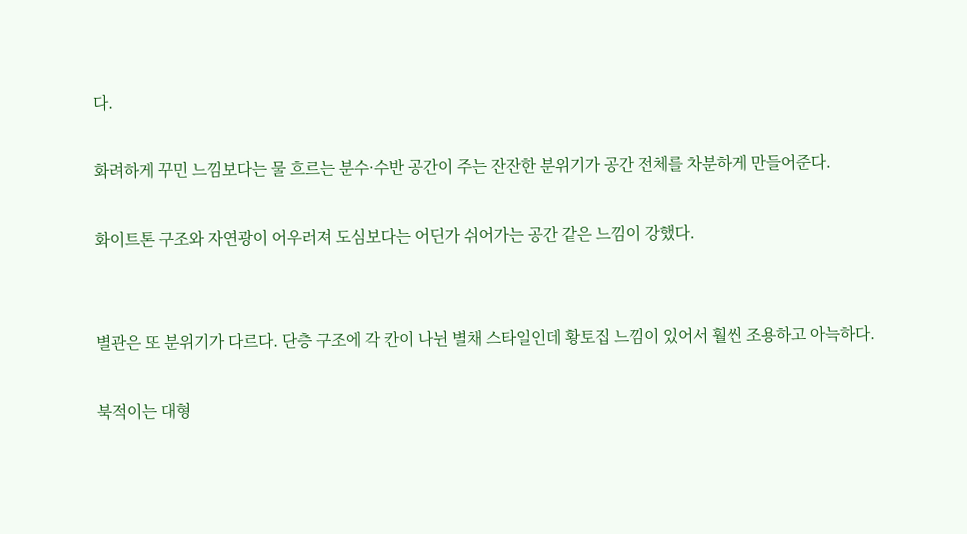다.

화려하게 꾸민 느낌보다는 물 흐르는 분수·수반 공간이 주는 잔잔한 분위기가 공간 전체를 차분하게 만들어준다.

화이트톤 구조와 자연광이 어우러져 도심보다는 어딘가 쉬어가는 공간 같은 느낌이 강했다.


별관은 또 분위기가 다르다. 단층 구조에 각 칸이 나뉜 별채 스타일인데 황토집 느낌이 있어서 훨씬 조용하고 아늑하다.

북적이는 대형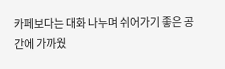카페보다는 대화 나누며 쉬어가기 좋은 공간에 가까웠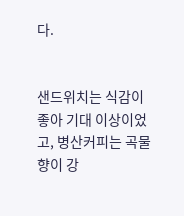다.


샌드위치는 식감이 좋아 기대 이상이었고, 병산커피는 곡물향이 강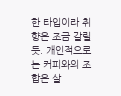한 타입이라 취향은 조금 갈릴 듯. 개인적으로는 커피와의 조합은 살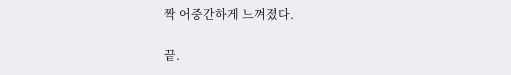짝 어중간하게 느껴졌다.

끝.